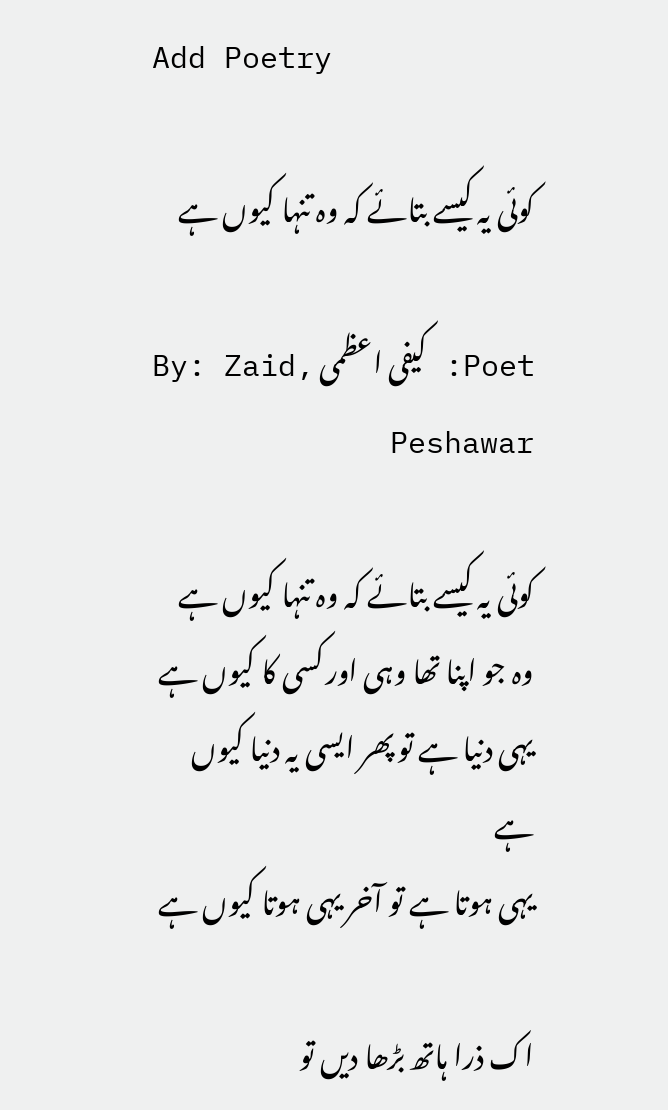Add Poetry

کوئی یہ کیسے بتائے کہ وہ تنہا کیوں ہے

Poet: کیفی اعظمی By: Zaid, Peshawar

کوئی یہ کیسے بتائے کہ وہ تنہا کیوں ہے
وہ جو اپنا تھا وہی اور کسی کا کیوں ہے
یہی دنیا ہے تو پھر ایسی یہ دنیا کیوں ہے
یہی ہوتا ہے تو آخر یہی ہوتا کیوں ہے

اک ذرا ہاتھ بڑھا دیں تو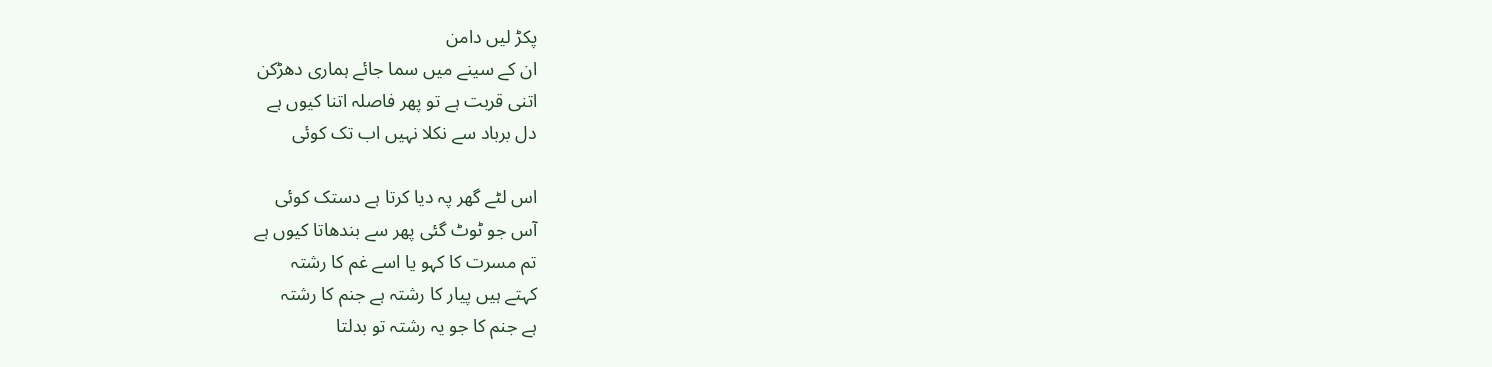پکڑ لیں دامن
ان کے سینے میں سما جائے ہماری دھڑکن
اتنی قربت ہے تو پھر فاصلہ اتنا کیوں ہے
دل برباد سے نکلا نہیں اب تک کوئی

اس لٹے گھر پہ دیا کرتا ہے دستک کوئی
آس جو ٹوٹ گئی پھر سے بندھاتا کیوں ہے
تم مسرت کا کہو یا اسے غم کا رشتہ
کہتے ہیں پیار کا رشتہ ہے جنم کا رشتہ
ہے جنم کا جو یہ رشتہ تو بدلتا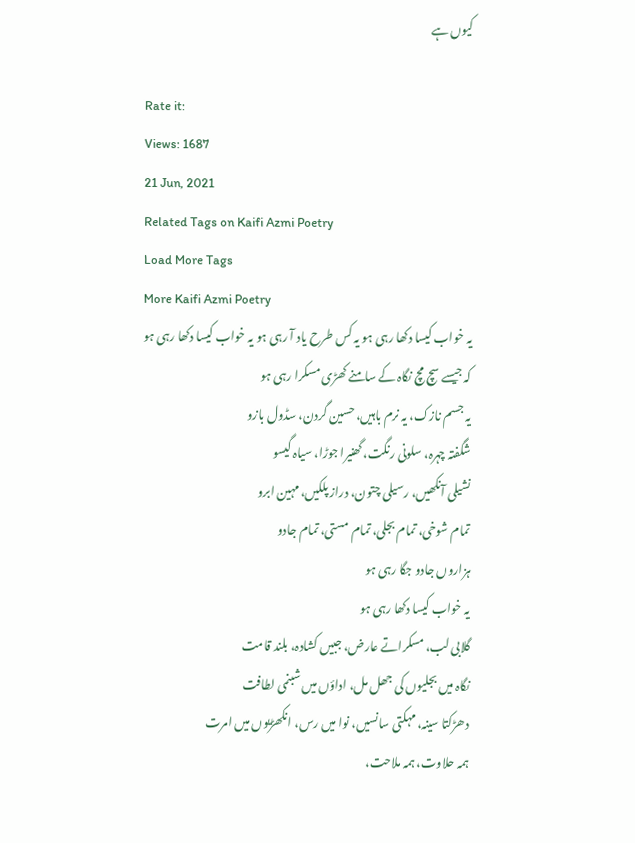کیوں ہے

Rate it:
Views: 1687
21 Jun, 2021
Related Tags on Kaifi Azmi Poetry
Load More Tags
More Kaifi Azmi Poetry
یہ خواب کیسا دکھا رہی ہو یہ کس طرح یاد آ رہی ہو یہ خواب کیسا دکھا رہی ہو
کہ جیسے سچ مچ نگاہ کے سامنے کھڑی مسکرا رہی ہو
یہ جسم نازک، یہ نرم باہیں، حسین گردن، سڈول بازو
شگفتہ چہرہ، سلونی رنگت، گھنیرا جوڑا، سیاہ گیسو
نشیلی آنکھیں، رسیلی چتون، دراز پلکیں، مہین ابرو
تمام شوخی، تمام بجلی، تمام مستی، تمام جادو
ہزاروں جادو جگا رہی ہو
یہ خواب کیسا دکھا رہی ہو
گلابی لب، مسکراتے عارض، جبیں کشادہ، بلند قامت
نگاہ میں بجلیوں کی جھل مل، اداؤں میں شبنمی لطافت
دھڑکتا سینہ، مہکتی سانسیں، نوا میں رس، انکھڑیوں میں امرت
ہمہ حلاوت، ہمہ ملاحت،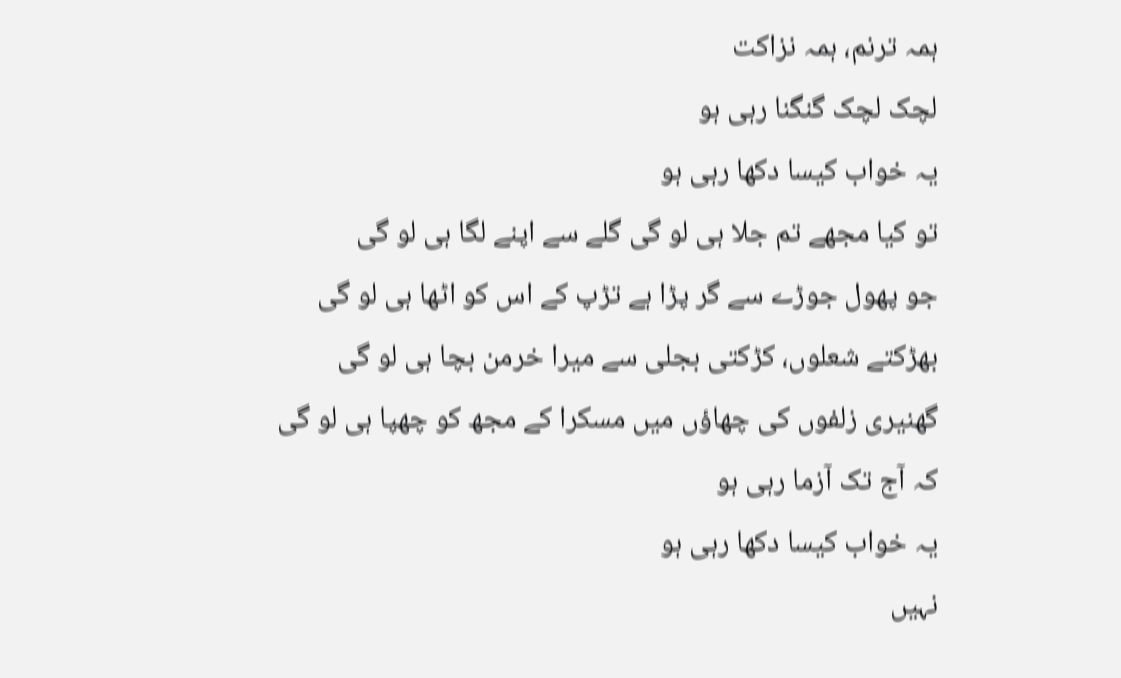ہمہ ترنم، ہمہ نزاکت
لچک لچک گنگنا رہی ہو
یہ خواب کیسا دکھا رہی ہو
تو کیا مجھے تم جلا ہی لو گی گلے سے اپنے لگا ہی لو گی
جو پھول جوڑے سے گر پڑا ہے تڑپ کے اس کو اٹھا ہی لو گی
بھڑکتے شعلوں، کڑکتی بجلی سے میرا خرمن بچا ہی لو گی
گھنیری زلفوں کی چھاؤں میں مسکرا کے مجھ کو چھپا ہی لو گی
کہ آج تک آزما رہی ہو
یہ خواب کیسا دکھا رہی ہو
نہیں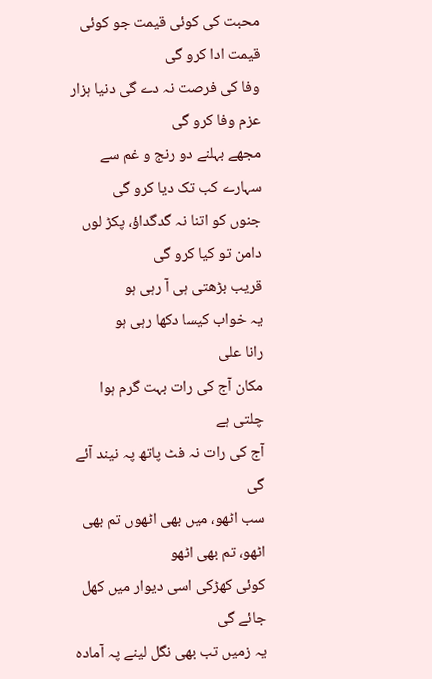محبت کی کوئی قیمت جو کوئی قیمت ادا کرو گی
وفا کی فرصت نہ دے گی دنیا ہزار عزم وفا کرو گی
مجھے بہلنے دو رنج و غم سے سہارے کب تک دیا کرو گی
جنوں کو اتنا نہ گدگداؤ، پکڑ لوں دامن تو کیا کرو گی
قریب بڑھتی ہی آ رہی ہو
یہ خواب کیسا دکھا رہی ہو
رانا علی
مکان آج کی رات بہت گرم ہوا چلتی ہے
آج کی رات نہ فٹ پاتھ پہ نیند آئے گی
سب اٹھو، میں بھی اٹھوں تم بھی اٹھو، تم بھی اٹھو
کوئی کھڑکی اسی دیوار میں کھل جائے گی
یہ زمیں تب بھی نگل لینے پہ آمادہ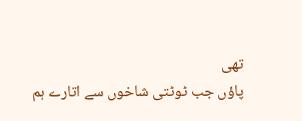تھی
پاؤں جب ٹوٹتی شاخوں سے اتارے ہم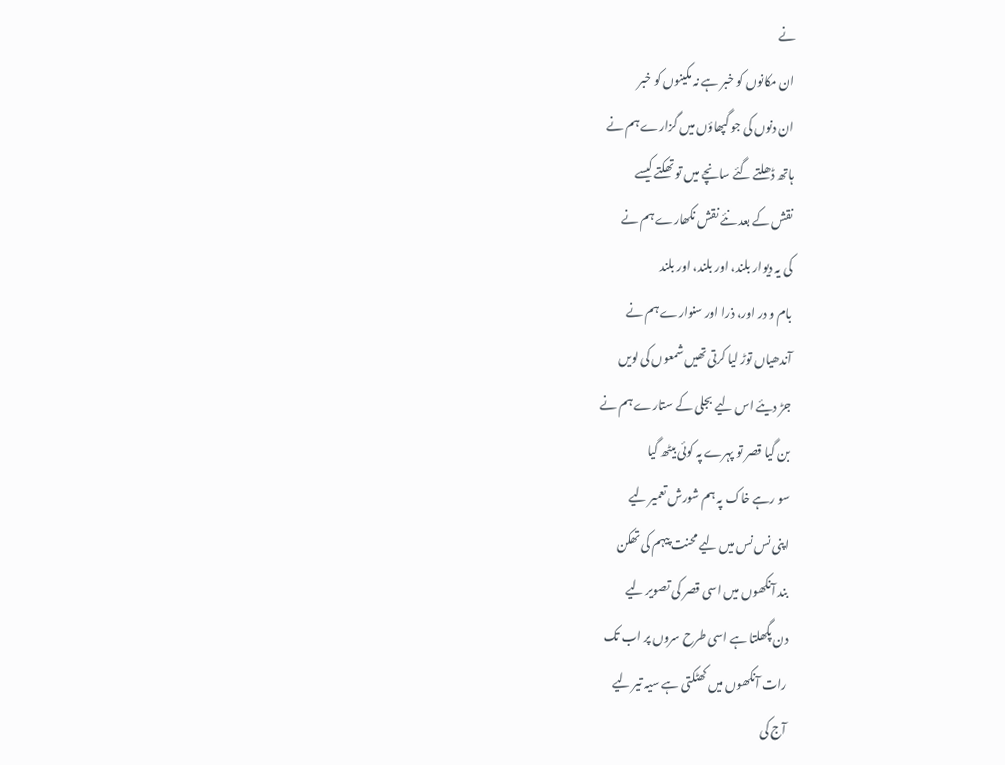نے
ان مکانوں کو خبر ہے نہ مکینوں کو خبر
ان دنوں کی جو گپھاؤں میں گزارے ہم نے
ہاتھ ڈھلتے گئے سانچے میں تو تھکتے کیسے
نقش کے بعد نئے نقش نکھارے ہم نے
کی یہ دیوار بلند، اور بلند، اور بلند
بام و در اور، ذرا اور سنوارے ہم نے
آندھیاں توڑ لیا کرتی تھیں شمعوں کی لویں
جڑ دیئے اس لیے بجلی کے ستارے ہم نے
بن گیا قصر تو پہرے پہ کوئی بیٹھ گیا
سو رہے خاک پہ ہم شورش تعمیر لیے
اپنی نس نس میں لیے محنت پیہم کی تھکن
بند آنکھوں میں اسی قصر کی تصویر لیے
دن پگھلتا ہے اسی طرح سروں پر اب تک
رات آنکھوں میں کھٹکتی ہے سیہ تیر لیے
آج کی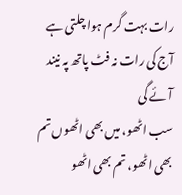رات بہت گرم ہوا چلتی ہے
آج کی رات نہ فٹ پاتھ پہ نیند آئے گی
سب اٹھو، میں بھی اٹھوں تم بھی اٹھو، تم بھی اٹھو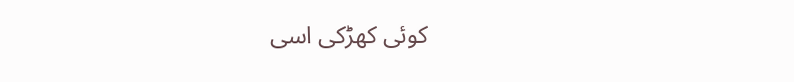کوئی کھڑکی اسی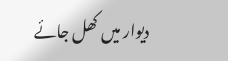دیوار میں کھل جائے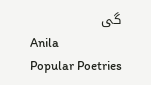گی
Anila
Popular Poetries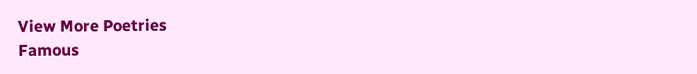View More Poetries
Famous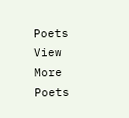Poets
View More Poets